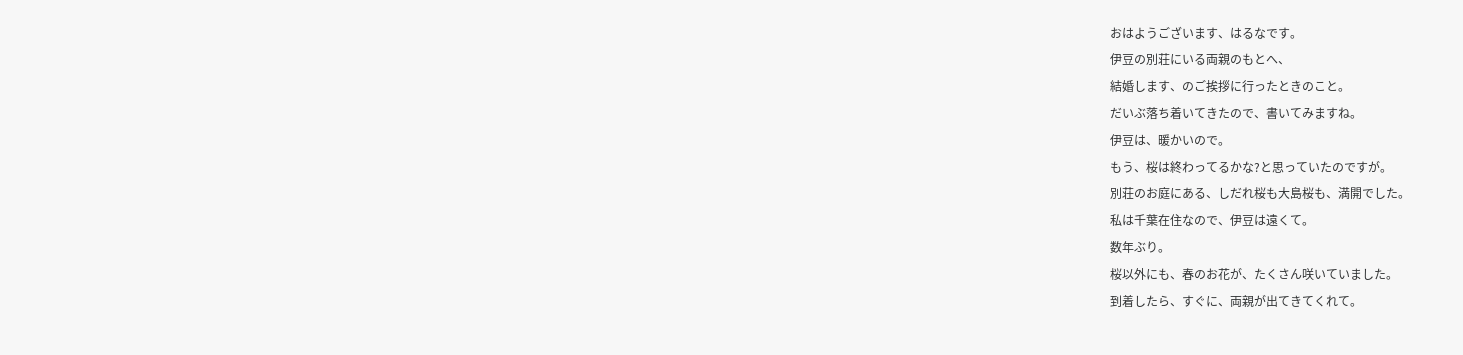おはようございます、はるなです。
伊豆の別荘にいる両親のもとへ、
結婚します、のご挨拶に行ったときのこと。
だいぶ落ち着いてきたので、書いてみますね。
伊豆は、暖かいので。
もう、桜は終わってるかな?と思っていたのですが。
別荘のお庭にある、しだれ桜も大島桜も、満開でした。
私は千葉在住なので、伊豆は遠くて。
数年ぶり。
桜以外にも、春のお花が、たくさん咲いていました。
到着したら、すぐに、両親が出てきてくれて。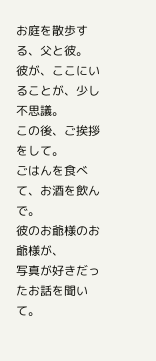お庭を散歩する、父と彼。
彼が、ここにいることが、少し不思議。
この後、ご挨拶をして。
ごはんを食べて、お酒を飲んで。
彼のお爺様のお爺様が、
写真が好きだったお話を聞いて。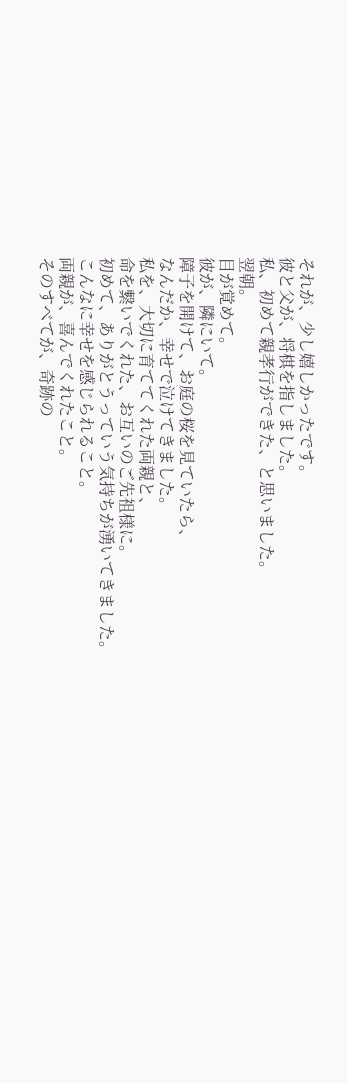それが、少し嬉しかったです。
彼と父が、将棋を指しました。
私、初めて親孝行ができた、と思いました。
翌朝。
目が覚めて。
彼が、隣にいて。
障子を開けて、お庭の桜を見ていたら、
なんだか、幸せで泣けてきました。
私を、大切に育ててくれた両親と、
命を繋いでくれた、お互いのご先祖様に。
初めて、ありがとうっていう気持ちが湧いてきました。
こんなに幸せを感じられること。
両親が、喜んでくれたこと。
そのすべてが、奇跡の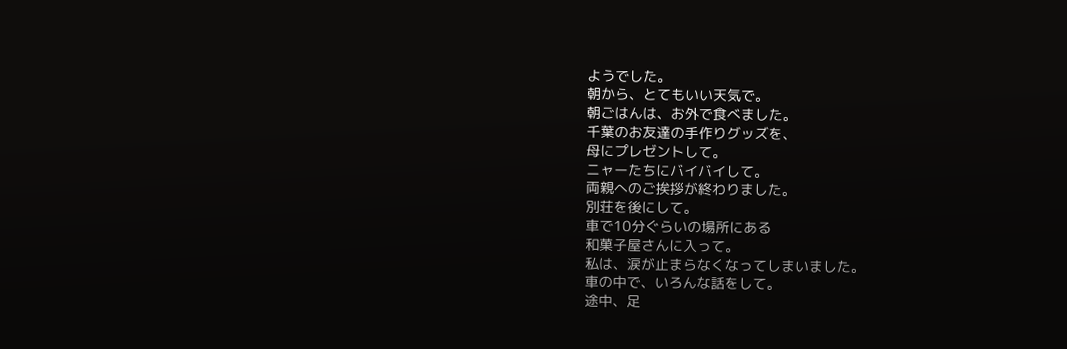ようでした。
朝から、とてもいい天気で。
朝ごはんは、お外で食べました。
千葉のお友達の手作りグッズを、
母にプレゼントして。
ニャーたちにバイバイして。
両親へのご挨拶が終わりました。
別荘を後にして。
車で10分ぐらいの場所にある
和菓子屋さんに入って。
私は、涙が止まらなくなってしまいました。
車の中で、いろんな話をして。
途中、足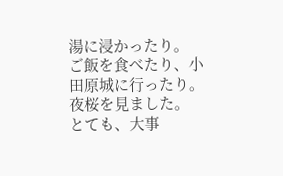湯に浸かったり。
ご飯を食べたり、小田原城に行ったり。
夜桜を見ました。
とても、大事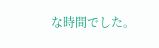な時間でした。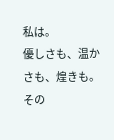私は。
優しさも、温かさも、煌きも。
その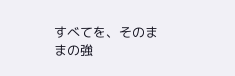すべてを、そのままの強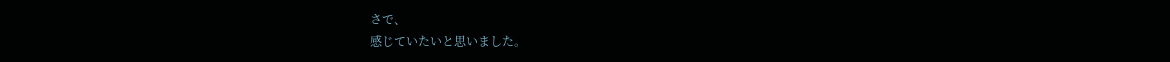さで、
感じていたいと思いました。